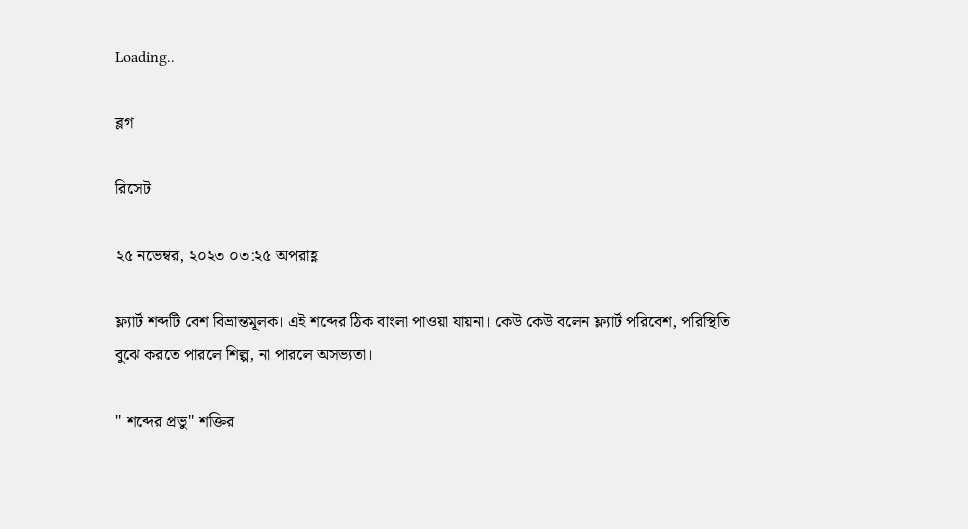Loading..

ব্লগ

রিসেট

২৫ নভেম্বর, ২০২৩ ০৩:২৫ অপরাহ্ণ

ফ্ল্যার্ট শব্দটি বেশ বিভ্রান্তমূলক। এই শব্দের ঠিক বাংলা পাওয়া যায়না। কেউ কেউ বলেন ফ্ল্যার্ট পরিবেশ, পরিস্থিতি বুঝে করতে পারলে শিল্প, না পারলে অসভ্যতা।

'' শব্দের প্রভু'' শক্তির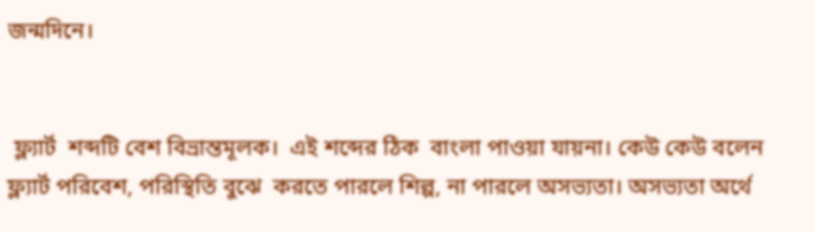জন্মদিনে।


 ফ্ল্যার্ট  শব্দটি বেশ বিভ্রান্তমূলক।  এই শব্দের ঠিক  বাংলা পাওয়া যায়না। কেউ কেউ বলেন  ফ্ল্যার্ট পরিবেশ, পরিস্থিতি বুঝে  করতে পারলে শিল্প, না পারলে অসভ্যতা। অসভ্যতা অর্থে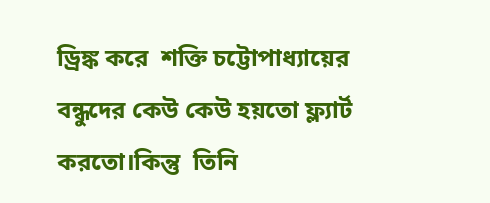ড্রিঙ্ক করে  শক্তি চট্টোপাধ্যায়ের বন্ধুদের কেউ কেউ হয়তো ফ্ল্যার্ট করতো।কিন্তু  তিনি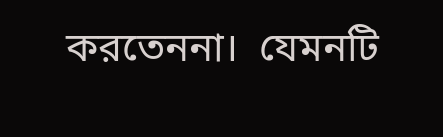করতেননা।  যেমনটি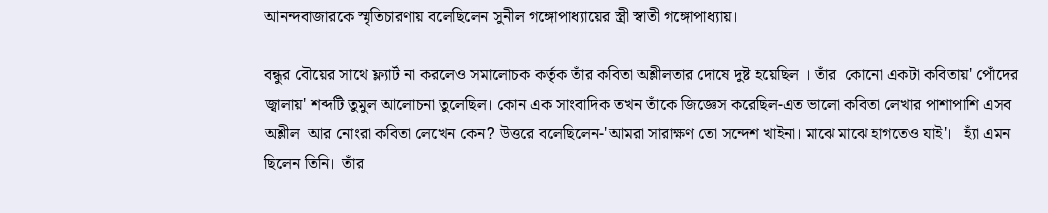আনন্দবাজারকে স্মৃতিচারণায় বলেছিলেন সুনীল গঙ্গোপাধ্যায়ের স্ত্রী স্বাতী গঙ্গোপাধ্যায়।

বন্ধুর বৌয়ের সাথে ফ্ল্যার্ট না করলেও সমালোচক কর্তৃক তাঁর কবিতা অশ্লীলতার দোষে দুষ্ট হয়েছিল । তাঁর  কোনো একটা কবিতায়' পোঁদের জ্বালায়' শব্দটি তুমুল আলোচনা তুলেছিল। কোন এক সাংবাদিক তখন তাঁকে জিজ্ঞেস করেছিল-এত ভালো কবিতা লেখার পাশাপাশি এসব অশ্লীল  আর নোংরা কবিতা লেখেন কেন? উত্তরে বলেছিলেন-'আমরা সারাক্ষণ তো সন্দেশ খাইনা। মাঝে মাঝে হাগতেও যাই'।   হ্যাঁ এমন ছিলেন তিনি।  তাঁর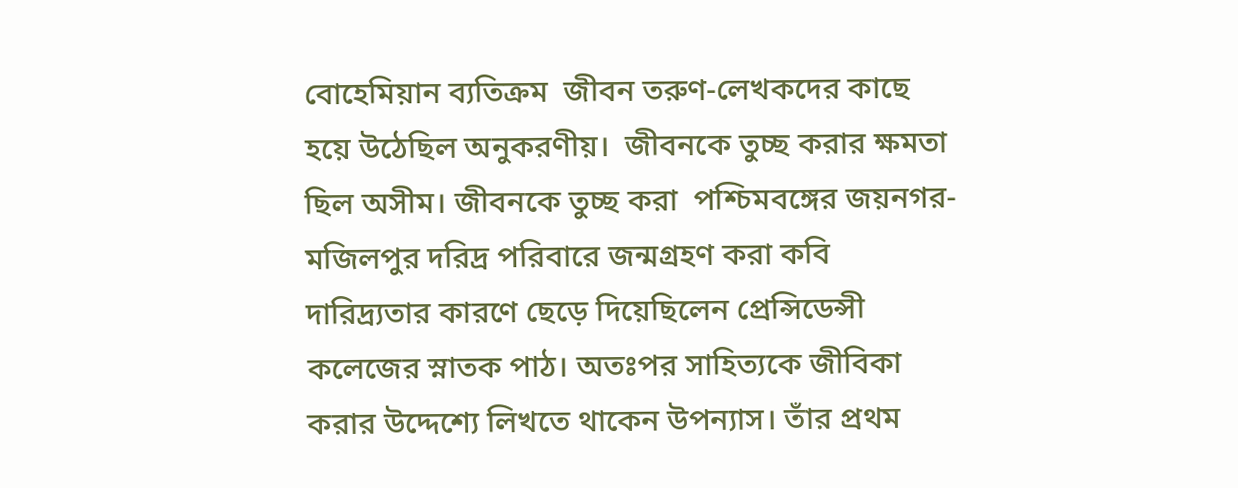বোহেমিয়ান ব্যতিক্রম  জীবন তরুণ-লেখকদের কাছে হয়ে উঠেছিল অনুকরণীয়।  জীবনকে তুচ্ছ করার ক্ষমতা ছিল অসীম। জীবনকে তুচ্ছ করা  পশ্চিমবঙ্গের জয়নগর- মজিলপুর দরিদ্র পরিবারে জন্মগ্রহণ করা কবি  দারিদ্র্যতার কারণে ছেড়ে দিয়েছিলেন প্রেন্সিডেন্সী কলেজের স্নাতক পাঠ। অতঃপর সাহিত্যকে জীবিকা করার উদ্দেশ্যে লিখতে থাকেন উপন্যাস। তাঁর প্রথম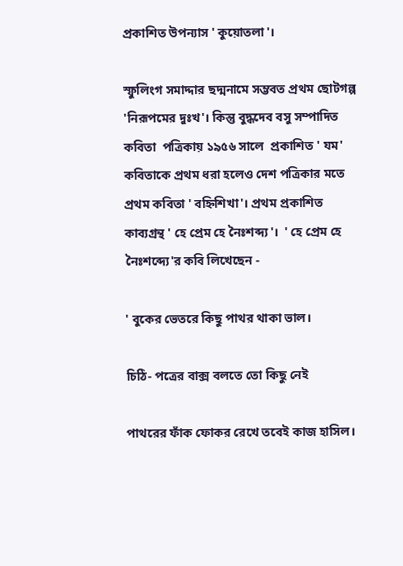প্রকাশিত উপন্যাস ' কুয়োতলা'।

স্ফুলিংগ সমাদ্দার ছদ্মনামে সম্ভবত প্রথম ছোটগল্প 'নিরূপমের দুঃখ'। কিন্তু বুদ্ধদেব বসু সম্পাদিত কবিতা  পত্রিকায় ১৯৫৬ সালে  প্রকাশিত ' যম' কবিতাকে প্রথম ধরা হলেও দেশ পত্রিকার মতে প্রথম কবিতা ' বহ্নিশিখা'। প্রথম প্রকাশিত কাব্যগ্রন্থ ' হে প্রেম হে নৈঃশব্দ্য'।  ' হে প্রেম হে নৈঃশব্দ্যে'র কবি লিখেছেন -

' বুকের ভেতরে কিছু পাথর থাকা ভাল।

চিঠি- পত্রের বাক্স বলতে তো কিছু নেই

পাথরের ফাঁক ফোকর রেখে তবেই কাজ হাসিল।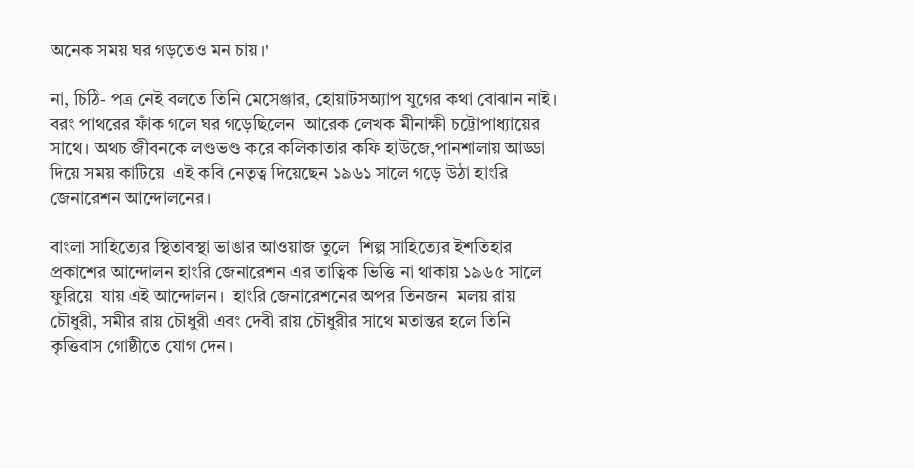অনেক সময় ঘর গড়তেও মন চায়।'

না, চিঠি- পত্র নেই বলতে তিনি মেসেঞ্জার, হোয়াটসঅ্যাপ যুগের কথা বোঝান নাই। বরং পাথরের ফাঁক গলে ঘর গড়েছিলেন  আরেক লেখক মীনাক্ষী চট্টোপাধ্যায়ের সাথে। অথচ জীবনকে লণ্ডভণ্ড করে কলিকাতার কফি হাউজে,পানশালায় আড্ডা দিয়ে সময় কাটিয়ে  এই কবি নেতৃত্ব দিয়েছেন ১৯৬১ সালে গড়ে উঠা হাংরি জেনারেশন আন্দোলনের।

বাংলা সাহিত্যের স্থিতাবস্থা ভাঙার আওয়াজ তুলে  শিল্প সাহিত্যের ইশতিহার প্রকাশের আন্দোলন হাংরি জেনারেশন এর তাত্বিক ভিত্তি না থাকায় ১৯৬৫ সালে ফুরিয়ে  যায় এই আন্দোলন।  হাংরি জেনারেশনের অপর তিনজন  মলয় রায় চৌধুরী, সমীর রায় চৌধুরী এবং দেবী রায় চৌধুরীর সাথে মতান্তর হলে তিনি কৃত্তিবাস গোষ্ঠীতে যোগ দেন।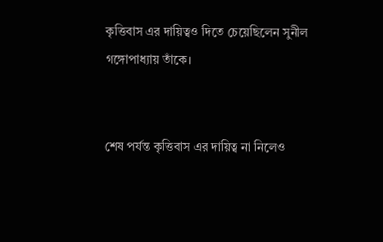কৃত্তিবাস এর দায়িত্বও দিতে চেয়েছিলেন সুনীল গঙ্গোপাধ্যায় তাঁকে।


শেষ পর্যন্ত কৃত্তিবাস এর দায়িত্ব না নিলেও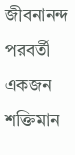জীবনানন্দ পরবর্তী একজন শক্তিমান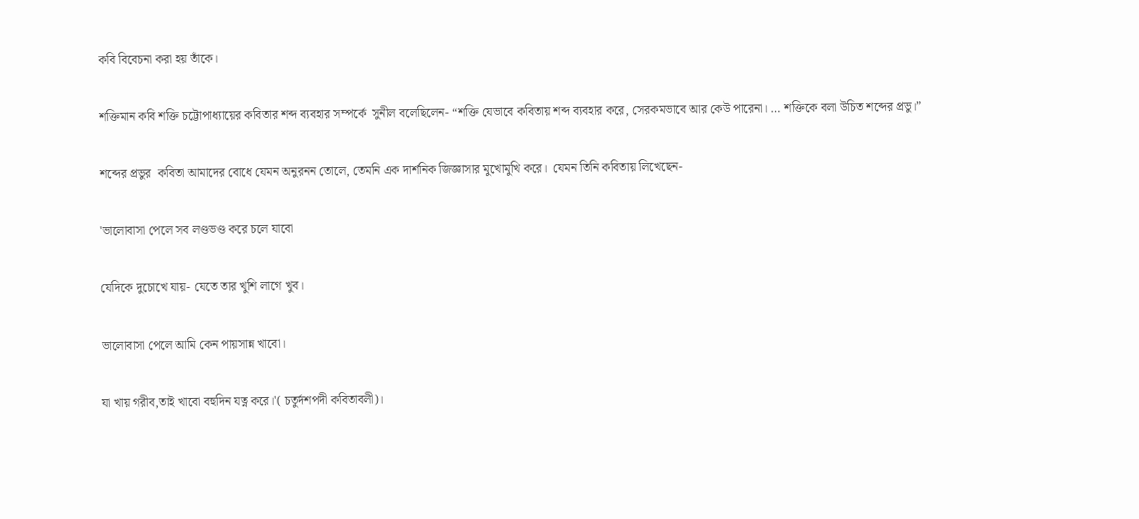কবি বিবেচনা করা হয় তাঁকে।

শক্তিমান কবি শক্তি চট্টোপাধ্যায়ের কবিতার শব্দ ব্যবহার সম্পর্কে  সুনীল বলেছিলেন- “শক্তি যেভাবে কবিতায় শব্দ ব্যবহার করে, সেরকমভাবে আর কেউ পারেনা। … শক্তিকে বলা উচিত শব্দের প্রভু।”

শব্দের প্রভুর  কবিতা আমাদের বোধে যেমন অনুরনন তোলে, তেমনি এক দার্শনিক জিজ্ঞাসার মুখোমুখি করে।  যেমন তিনি কবিতায় লিখেছেন-

'ভালোবাসা পেলে সব লণ্ডভণ্ড করে চলে যাবো

যেদিকে দুচোখে যায়- যেতে তার খুশি লাগে খুব।

ভালোবাসা পেলে আমি কেন পায়সান্ন খাবো।

যা খায় গরীব,তাই খাবো বহুদিন যত্ন করে।'( চতুর্দশপদী কবিতাবলী)।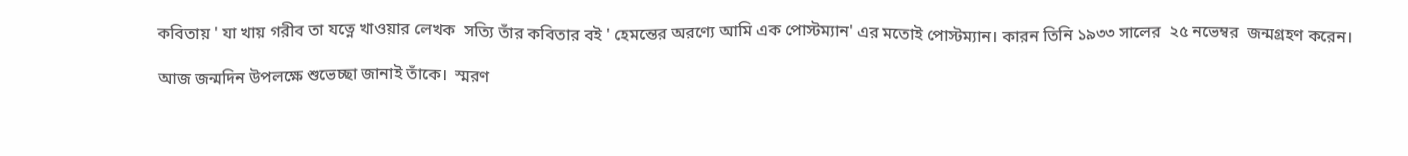কবিতায় ' যা খায় গরীব তা যত্নে খাওয়ার লেখক  সত্যি তাঁর কবিতার বই ' হেমন্তের অরণ্যে আমি এক পোস্টম্যান' এর মতোই পোস্টম্যান। কারন তিনি ১৯৩৩ সালের  ২৫ নভেম্বর  জন্মগ্রহণ করেন।

আজ জন্মদিন উপলক্ষে শুভেচ্ছা জানাই তাঁকে।  স্মরণ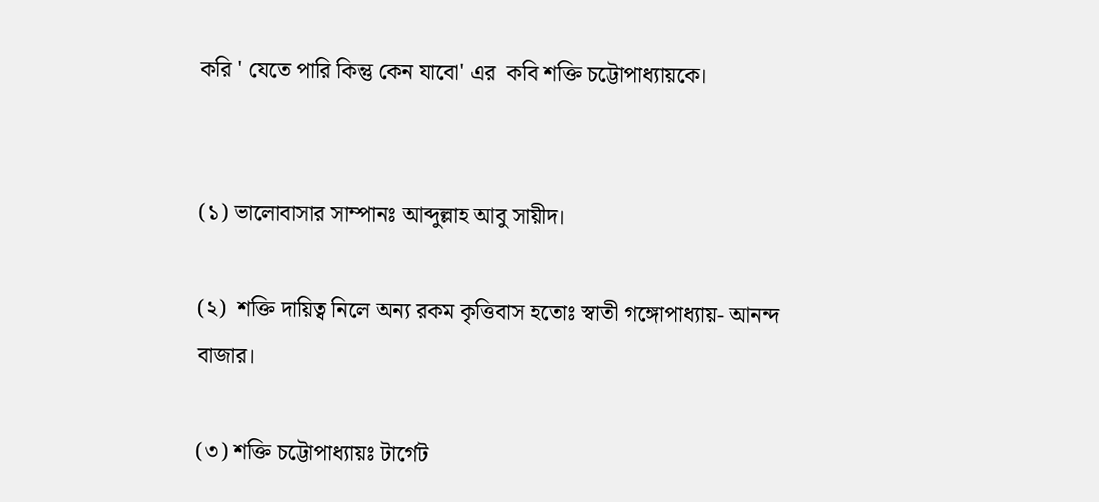করি ' যেতে পারি কিন্তু কেন যাবো' এর  কবি শক্তি চট্টোপাধ্যায়কে।


(১) ভালোবাসার সাম্পানঃ আব্দুল্লাহ আবু সায়ীদ।

(২)  শক্তি দায়িত্ব নিলে অন্য রকম কৃত্তিবাস হতোঃ স্বাতী গঙ্গোপাধ্যায়- আনন্দ বাজার।

(৩) শক্তি চট্টোপাধ্যায়ঃ টার্গেট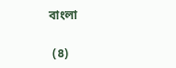বাংলা

 (৪)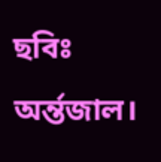ছবিঃ অর্ন্তজাল।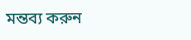মন্তব্য করুন